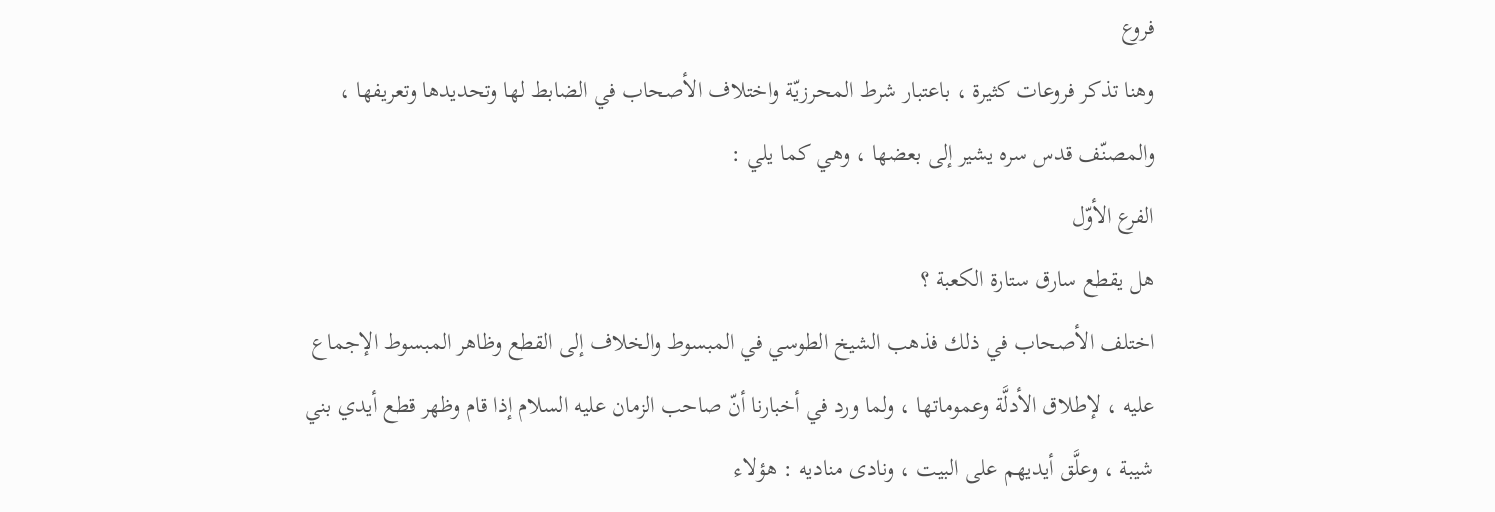فروع
وهنا تذكر فروعات كثيرة ، باعتبار شرط المحرزيّة واختلاف الأصحاب في الضابط لها وتحديدها وتعريفها ، والمصنّف قدس سره يشير إلى بعضها ، وهي كما يلي :
الفرع الأوّل
هل يقطع سارق ستارة الكعبة ؟
اختلف الأصحاب في ذلك فذهب الشيخ الطوسي في المبسوط والخلاف إلى القطع وظاهر المبسوط الإجماع عليه ، لإطلاق الأدلَّة وعموماتها ، ولما ورد في أخبارنا أنّ صاحب الزمان عليه السلام إذا قام وظهر قطع أيدي بني شيبة ، وعلَّق أيديهم على البيت ، ونادى مناديه : هؤلاء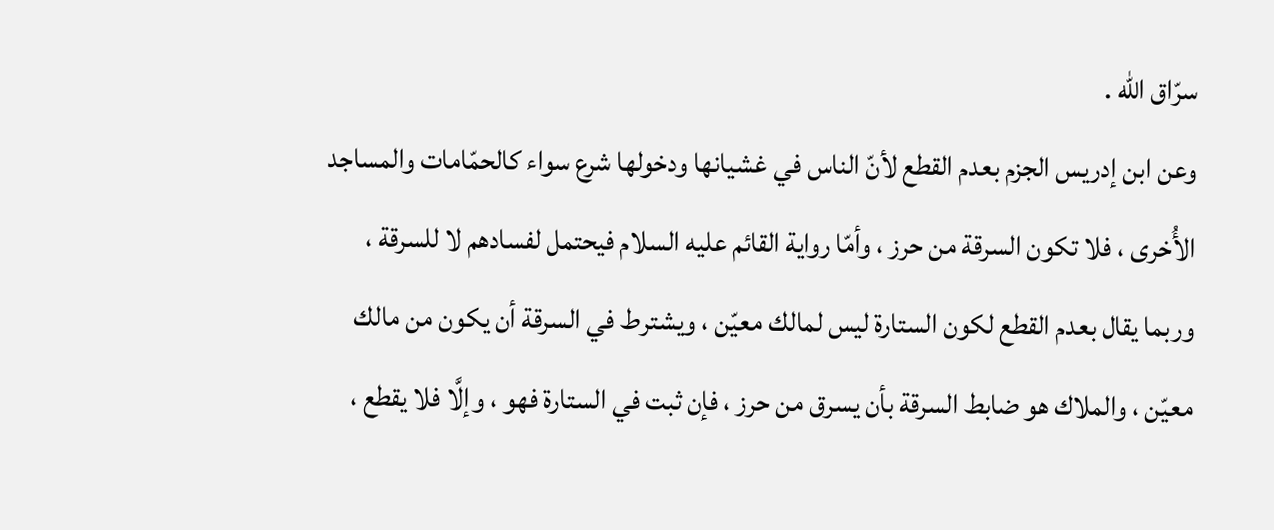سرّاق الله .
وعن ابن إدريس الجزم بعدم القطع لأنّ الناس في غشيانها ودخولها شرع سواء كالحمّامات والمساجد الأُخرى ، فلا تكون السرقة من حرز ، وأمّا رواية القائم عليه السلام فيحتمل لفسادهم لا للسرقة ، وربما يقال بعدم القطع لكون الستارة ليس لمالك معيّن ، ويشترط في السرقة أن يكون من مالك معيّن ، والملاك هو ضابط السرقة بأن يسرق من حرز ، فإن ثبت في الستارة فهو ، وإلَّا فلا يقطع ،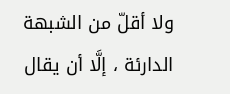ولا أقلّ من الشبهة الدارئة ، إلَّا أن يقال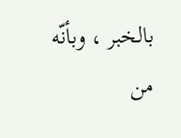بالخبر ، وبأنّه من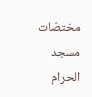مختصّات مسجد الحرام